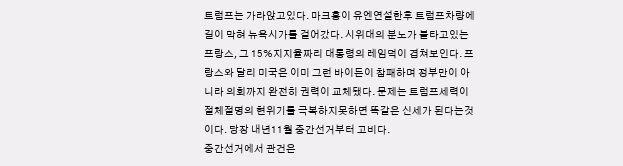트럼프는 가라앉고있다. 마크홍이 유엔연설한후 트럼프차량에 길이 막혀 뉴욕시가를 걸어갔다. 시위대의 분노가 불타고있는 프랑스, 그 15%지지율짜리 대통령의 레임덕이 겹쳐보인다. 프랑스와 달리 미국은 이미 그런 바이든이 참패하며 정부만이 아니라 의회까지 완전히 권력이 교체됐다. 문제는 트럼프세력이 절체절명의 현위기를 극복하지못하면 똑같은 신세가 된다는것이다. 당장 내년11월 중간선거부터 고비다.
중간선거에서 관건은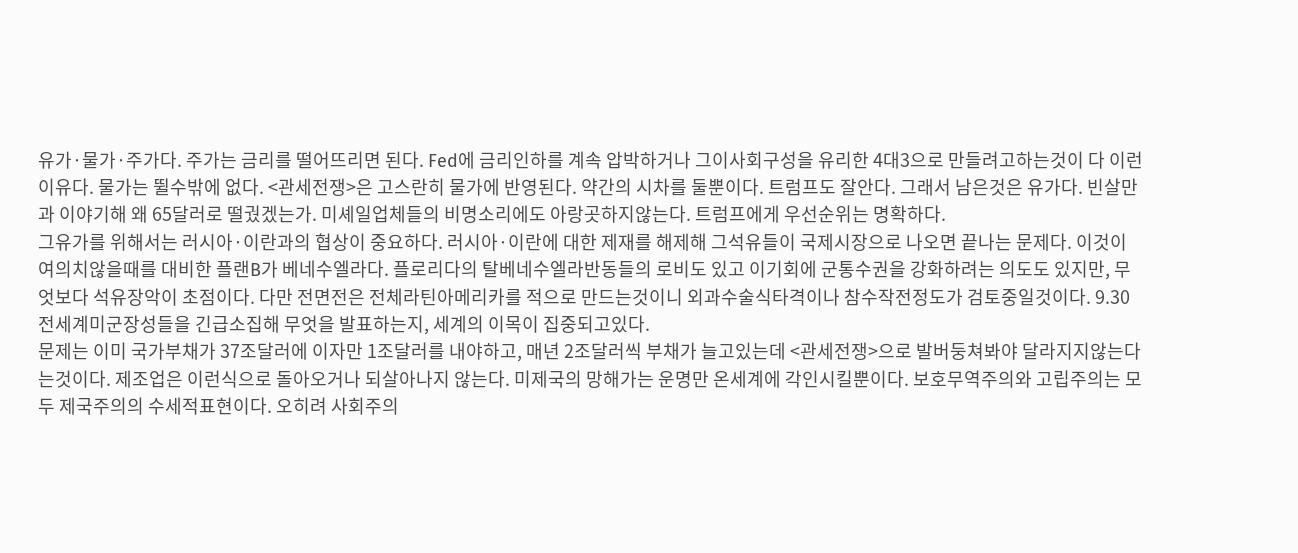유가·물가·주가다. 주가는 금리를 떨어뜨리면 된다. Fed에 금리인하를 계속 압박하거나 그이사회구성을 유리한 4대3으로 만들려고하는것이 다 이런 이유다. 물가는 뛸수밖에 없다. <관세전쟁>은 고스란히 물가에 반영된다. 약간의 시차를 둘뿐이다. 트럼프도 잘안다. 그래서 남은것은 유가다. 빈살만과 이야기해 왜 65달러로 떨궜겠는가. 미셰일업체들의 비명소리에도 아랑곳하지않는다. 트럼프에게 우선순위는 명확하다.
그유가를 위해서는 러시아·이란과의 협상이 중요하다. 러시아·이란에 대한 제재를 해제해 그석유들이 국제시장으로 나오면 끝나는 문제다. 이것이 여의치않을때를 대비한 플랜B가 베네수엘라다. 플로리다의 탈베네수엘라반동들의 로비도 있고 이기회에 군통수권을 강화하려는 의도도 있지만, 무엇보다 석유장악이 초점이다. 다만 전면전은 전체라틴아메리카를 적으로 만드는것이니 외과수술식타격이나 참수작전정도가 검토중일것이다. 9.30 전세계미군장성들을 긴급소집해 무엇을 발표하는지, 세계의 이목이 집중되고있다.
문제는 이미 국가부채가 37조달러에 이자만 1조달러를 내야하고, 매년 2조달러씩 부채가 늘고있는데 <관세전쟁>으로 발버둥쳐봐야 달라지지않는다는것이다. 제조업은 이런식으로 돌아오거나 되살아나지 않는다. 미제국의 망해가는 운명만 온세계에 각인시킬뿐이다. 보호무역주의와 고립주의는 모두 제국주의의 수세적표현이다. 오히려 사회주의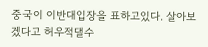중국이 이반대입장을 표하고있다. 살아보겠다고 허우적댈수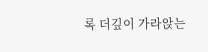록 더깊이 가라앉는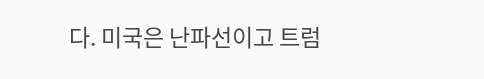다. 미국은 난파선이고 트럼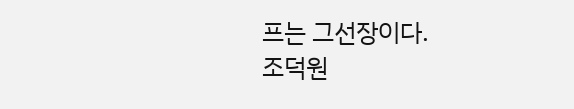프는 그선장이다.
조덕원